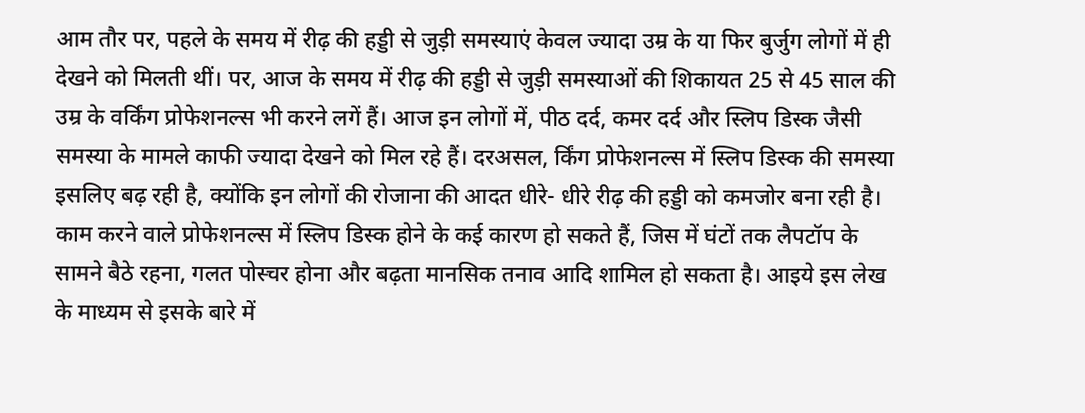आम तौर पर, पहले के समय में रीढ़ की हड्डी से जुड़ी समस्याएं केवल ज्यादा उम्र के या फिर बुर्जुग लोगों में ही देखने को मिलती थीं। पर, आज के समय में रीढ़ की हड्डी से जुड़ी समस्याओं की शिकायत 25 से 45 साल की उम्र के वर्किंग प्रोफेशनल्स भी करने लगें हैं। आज इन लोगों में, पीठ दर्द, कमर दर्द और स्लिप डिस्क जैसी समस्या के मामले काफी ज्यादा देखने को मिल रहे हैं। दरअसल, र्किंग प्रोफेशनल्स में स्लिप डिस्क की समस्या इसलिए बढ़ रही है, क्योंकि इन लोगों की रोजाना की आदत धीरे- धीरे रीढ़ की हड्डी को कमजोर बना रही है। काम करने वाले प्रोफेशनल्स में स्लिप डिस्क होने के कई कारण हो सकते हैं, जिस में घंटों तक लैपटॉप के सामने बैठे रहना, गलत पोस्चर होना और बढ़ता मानसिक तनाव आदि शामिल हो सकता है। आइये इस लेख के माध्यम से इसके बारे में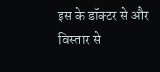इस के डॉक्टर से और विस्तार से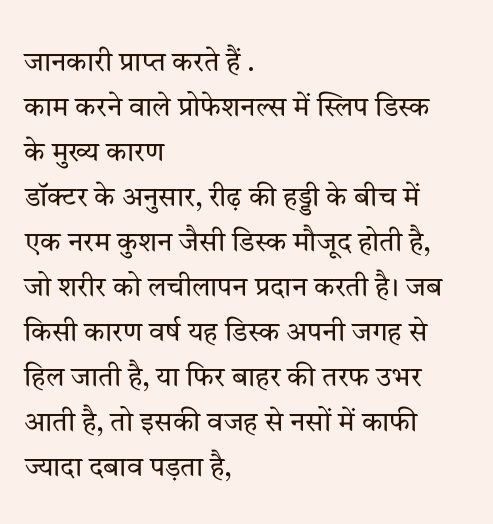जानकारी प्राप्त करते हैं .
काम करने वाले प्रोफेशनल्स में स्लिप डिस्क के मुख्य कारण
डॉक्टर के अनुसार, रीढ़ की हड्डी के बीच में एक नरम कुशन जैसी डिस्क मौजूद होती है, जो शरीर को लचीलापन प्रदान करती है। जब किसी कारण वर्ष यह डिस्क अपनी जगह से हिल जाती है, या फिर बाहर की तरफ उभर आती है, तो इसकी वजह से नसों में काफी ज्यादा दबाव पड़ता है,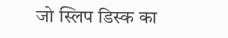जो स्लिप डिस्क का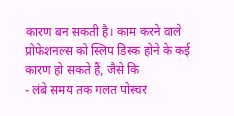कारण बन सकती है। काम करने वाले प्रोफेशनल्स को स्लिप डिस्क होने के कई कारण हो सकते हैं, जैसे कि
- लंबे समय तक गलत पोस्चर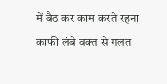में बैठ कर काम करते रहना
काफी लंबे वक्त से गलत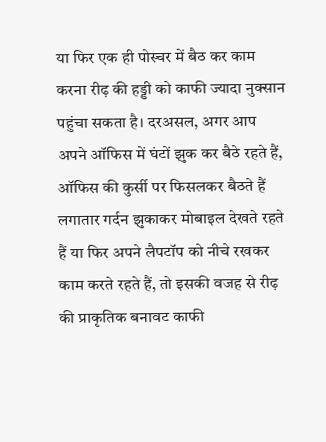या फिर एक ही पोस्चर में बैठ कर काम करना रीढ़ की हड्डी को काफी ज्यादा नुक्सान पहुंचा सकता है। दरअसल, अगर आप अपने ऑफिस में घंटों झुक कर बैठे रहते हैं, ऑफिस की कुर्सी पर फिसलकर बैठते हैं लगातार गर्दन झुकाकर मोबाइल देखते रहते हैं या फिर अपने लैपटॉप को नीचे रखकर काम करते रहते हैं, तो इसकी वजह से रीढ़ की प्राकृतिक बनावट काफी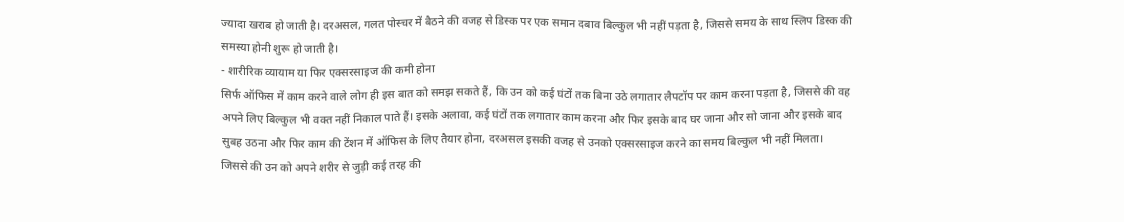ज्यादा खराब हो जाती है। दरअसल, गलत पोस्चर में बैठने की वजह से डिस्क पर एक समान दबाव बिल्कुल भी नहीं पड़ता है, जिससे समय के साथ स्लिप डिस्क की समस्या होनी शुरू हो जाती है।
- शारीरिक व्यायाम या फिर एक्सरसाइज की कमी होना
सिर्फ ऑफिस में काम करने वाले लोग ही इस बात को समझ सकते हैं, कि उन को कई घंटों तक बिना उठे लगातार लैपटॉप पर काम करना पड़ता है, जिससे की वह अपने लिए बिल्कुल भी वक्त नहीं निकाल पाते हैं। इसके अलावा, कई घंटों तक लगातार काम करना और फिर इसके बाद घर जाना और सो जाना और इसके बाद सुबह उठना और फिर काम की टेंशन में ऑफिस के लिए तैयार होना, दरअसल इसकी वजह से उनको एक्सरसाइज करने का समय बिल्कुल भी नहीं मिलता। जिससे की उन को अपने शरीर से जुड़ी कई तरह की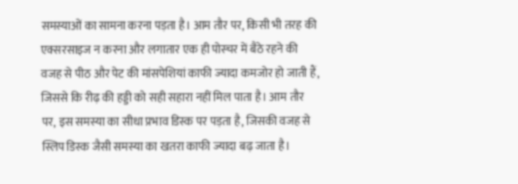समस्याओं का सामना करना पड़ता है। आम तौर पर, किसी भी तरह की एक्सरसाइज न करना और लगातार एक ही पोस्चर में बैठे रहने की वजह से पीठ और पेट की मांसपेशियां काफी ज्यादा कमजोर हो जाती हैं, जिससे कि रीढ़ की हड्डी को सही सहारा नहीं मिल पाता है। आम तौर पर, इस समस्या का सीधा प्रभाव डिस्क पर पड़ता है, जिसकी वजह से स्लिप डिस्क जैसी समस्या का खतरा काफी ज्यादा बढ़ जाता है।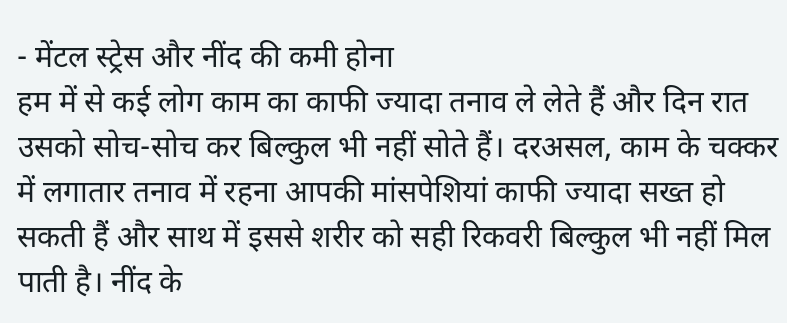- मेंटल स्ट्रेस और नींद की कमी होना
हम में से कई लोग काम का काफी ज्यादा तनाव ले लेते हैं और दिन रात उसको सोच-सोच कर बिल्कुल भी नहीं सोते हैं। दरअसल, काम के चक्कर में लगातार तनाव में रहना आपकी मांसपेशियां काफी ज्यादा सख्त हो सकती हैं और साथ में इससे शरीर को सही रिकवरी बिल्कुल भी नहीं मिल पाती है। नींद के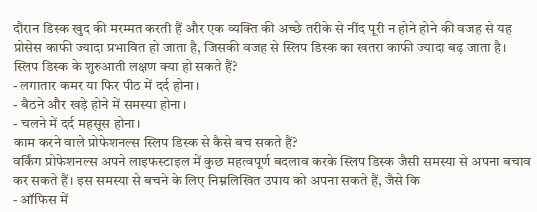दौरान डिस्क खुद की मरम्मत करती हैं और एक व्यक्ति की अच्छे तरीके से नींद पूरी न होने होने की वजह से यह प्रोसेस काफी ज्यादा प्रभावित हो जाता है, जिसकी वजह से स्लिप डिस्क का खतरा काफी ज्यादा बढ़ जाता है।
स्लिप डिस्क के शुरुआती लक्षण क्या हो सकते हैं?
- लगातार कमर या फिर पीठ में दर्द होना।
- बैठने और खड़े होने में समस्या होना।
- चलने में दर्द महसूस होना।
काम करने वाले प्रोफेशनल्स स्लिप डिस्क से कैसे बच सकते हैं?
वर्किंग प्रोफेशनल्स अपने लाइफस्टाइल में कुछ महत्वपूर्ण बदलाव करके स्लिप डिस्क जैसी समस्या से अपना बचाव कर सकते हैं। इस समस्या से बचने के लिए निम्नलिखित उपाय को अपना सकते हैं, जैसे कि
- ऑफिस में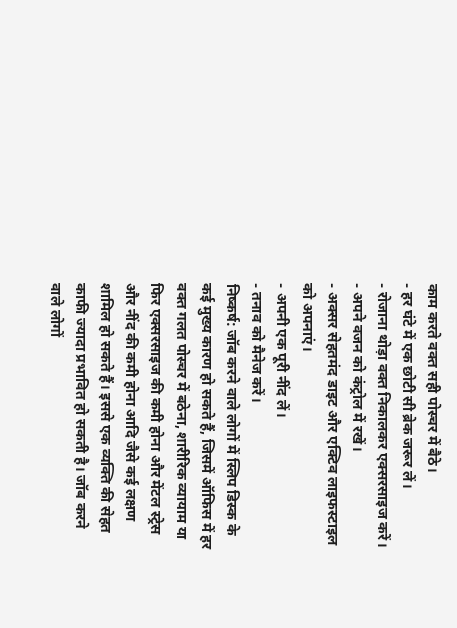काम करते वक्त सही पोस्चर में बैठे।
- हर घंटे में एक छोटी सी ब्रेक जरूर लें।
- रोजाना थोड़ा वक्त निकालकर एक्सरसाइज करें।
- अपने वजन को कंट्रोल में रखें।
- अक्सर सेहतमंद डाइट और एक्टिव लाइफस्टाइल को अपनाएं।
- अपनी एक पूरी नींद लें।
- तनाव को मैनेज करें।
निष्कर्ष: जॉब करने वाले लोगों में स्लिप डिस्क के कई मुख्य कारण हो सकते हैं, जिसमें ऑफिस में हर वक्त गलत पोस्चर में बठेना, शारीरिक व्यायाम या फिर एक्सरसाइज की कमी होना और मेंटल स्ट्रेस और नींद की कमी होना आदि जैसे कई लक्षण शामिल हो सकते हैं। इससे एक व्यक्ति की सेहत काफी ज्यादा प्रभावित हो सकती है। जॉब करने वाले लोगों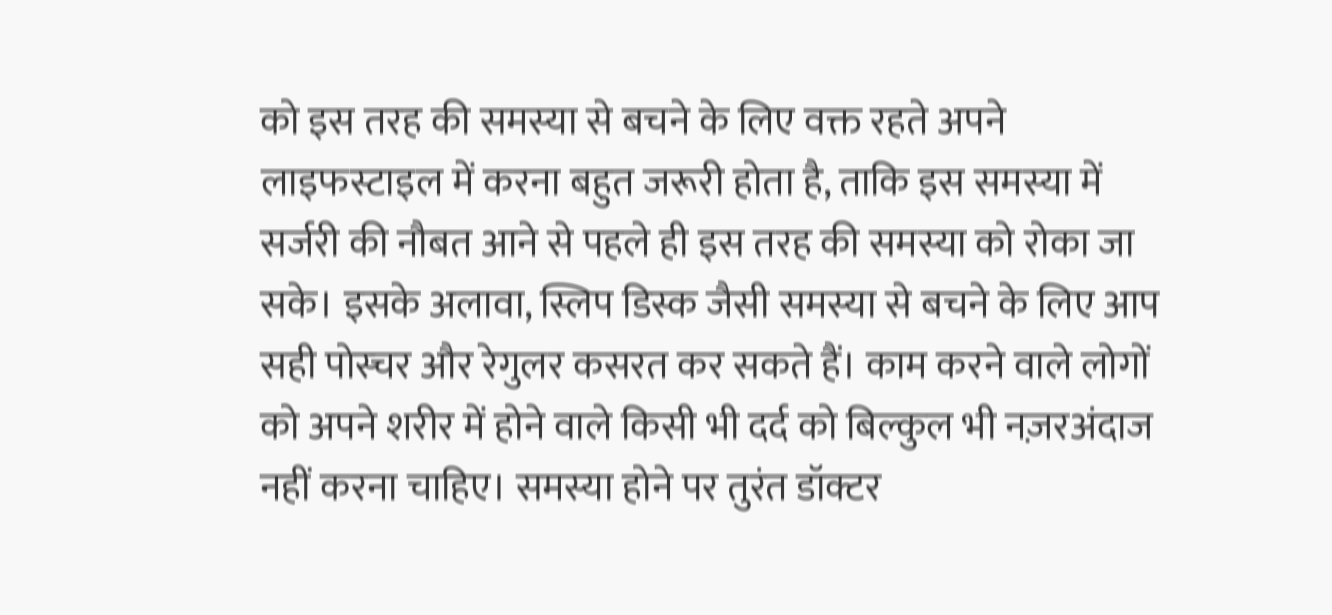को इस तरह की समस्या से बचने के लिए वक्त रहते अपने लाइफस्टाइल में करना बहुत जरूरी होता है, ताकि इस समस्या में सर्जरी की नौबत आने से पहले ही इस तरह की समस्या को रोका जा सके। इसके अलावा, स्लिप डिस्क जैसी समस्या से बचने के लिए आप सही पोस्चर और रेगुलर कसरत कर सकते हैं। काम करने वाले लोगों को अपने शरीर में होने वाले किसी भी दर्द को बिल्कुल भी नज़रअंदाज नहीं करना चाहिए। समस्या होने पर तुरंत डॉक्टर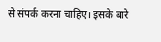से संपर्क करना चाहिए। इसके बारे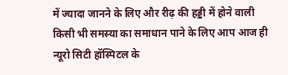में ज्यादा जानने के लिए और रीढ़ की हड्डी में होने वाली किसी भी समस्या का समाधान पाने के लिए आप आज ही न्यूरो सिटी हॉस्पिटल के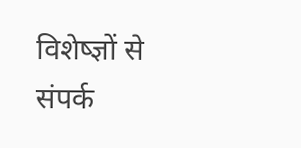विशेष्ज्ञों से संपर्क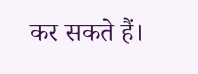कर सकते हैं।